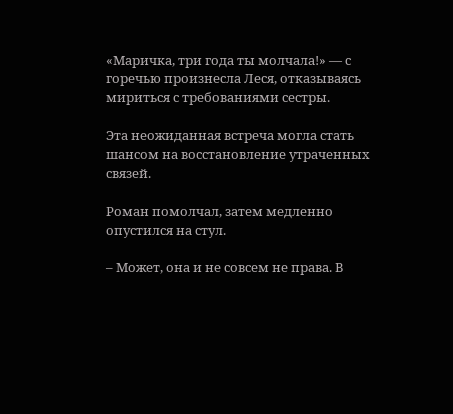«Маричка, три года ты молчала!» — с горечью произнесла Леся, отказываясь мириться с требованиями сестры.

Эта неожиданная встреча могла стать шансом на восстановление утраченных связей.

Роман помолчал, затем медленно опустился на стул.

– Может, она и не совсем не права. В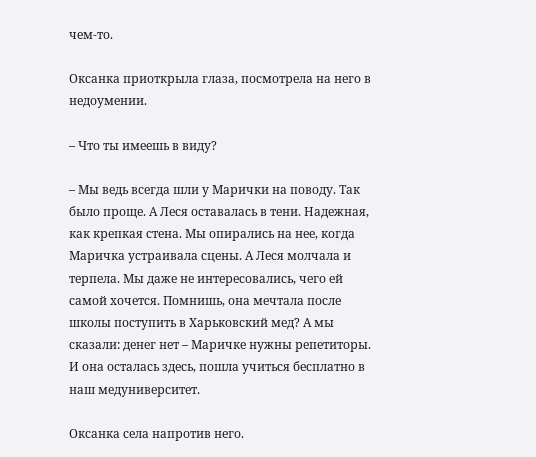чем-то.

Оксанка приоткрыла глаза, посмотрела на него в недоумении.

– Что ты имеешь в виду?

– Мы ведь всегда шли у Марички на поводу. Так было проще. А Леся оставалась в тени. Надежная, как крепкая стена. Мы опирались на нее, когда Маричка устраивала сцены. А Леся молчала и терпела. Мы даже не интересовались, чего ей самой хочется. Помнишь, она мечтала после школы поступить в Харьковский мед? А мы сказали: денег нет – Маричке нужны репетиторы. И она осталась здесь, пошла учиться бесплатно в наш медуниверситет.

Оксанка села напротив него.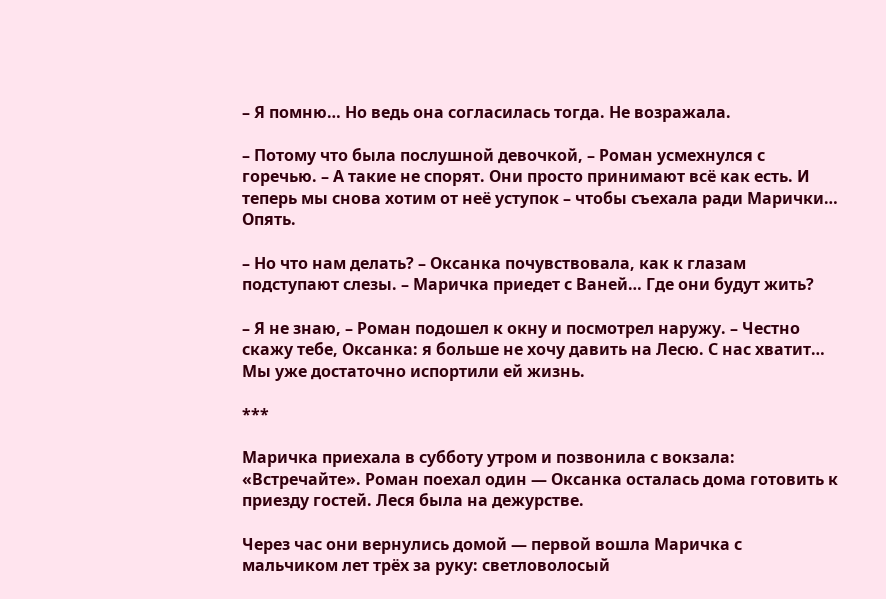– Я помню… Но ведь она согласилась тогда. Не возражала.

– Потому что была послушной девочкой, – Роман усмехнулся с горечью. – А такие не спорят. Они просто принимают всё как есть. И теперь мы снова хотим от неё уступок – чтобы съехала ради Марички… Опять.

– Но что нам делать? – Оксанка почувствовала, как к глазам подступают слезы. – Маричка приедет с Ваней… Где они будут жить?

– Я не знаю, – Роман подошел к окну и посмотрел наружу. – Честно скажу тебе, Оксанка: я больше не хочу давить на Лесю. С нас хватит… Мы уже достаточно испортили ей жизнь.

***

Маричка приехала в субботу утром и позвонила с вокзала: «Встречайте». Роман поехал один — Оксанка осталась дома готовить к приезду гостей. Леся была на дежурстве.

Через час они вернулись домой — первой вошла Маричка с мальчиком лет трёх за руку: светловолосый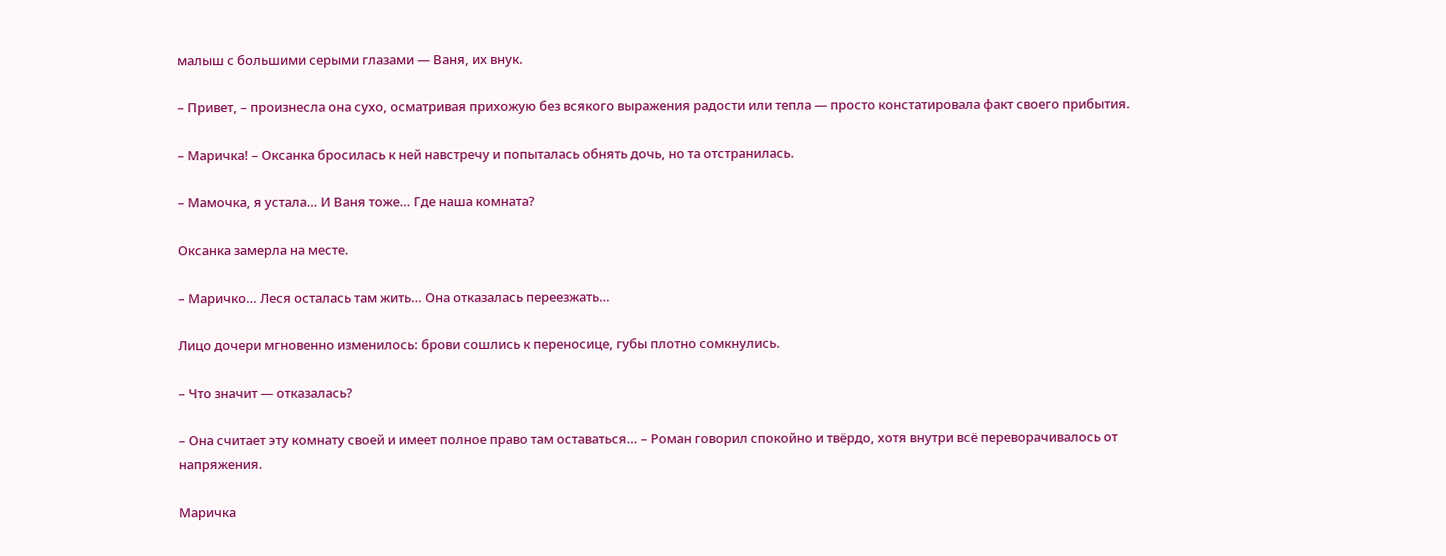малыш с большими серыми глазами — Ваня, их внук.

– Привет, – произнесла она сухо, осматривая прихожую без всякого выражения радости или тепла — просто констатировала факт своего прибытия.

– Маричка! – Оксанка бросилась к ней навстречу и попыталась обнять дочь, но та отстранилась.

– Мамочка, я устала… И Ваня тоже… Где наша комната?

Оксанка замерла на месте.

– Маричко… Леся осталась там жить… Она отказалась переезжать…

Лицо дочери мгновенно изменилось: брови сошлись к переносице, губы плотно сомкнулись.

– Что значит — отказалась?

– Она считает эту комнату своей и имеет полное право там оставаться… – Роман говорил спокойно и твёрдо, хотя внутри всё переворачивалось от напряжения.

Маричка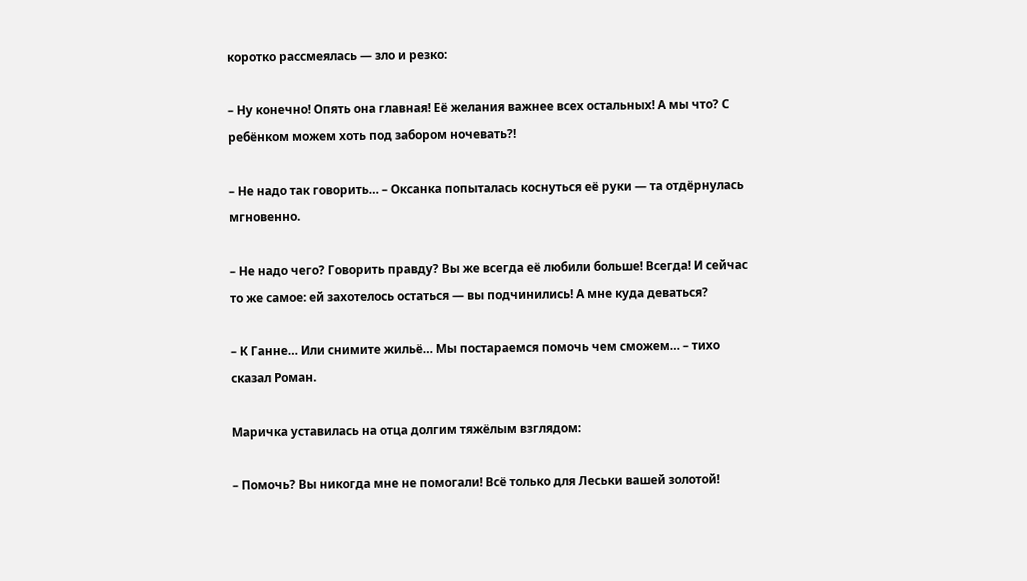коротко рассмеялась — зло и резко:

– Ну конечно! Опять она главная! Её желания важнее всех остальных! А мы что? С ребёнком можем хоть под забором ночевать?!

– Не надо так говорить… – Оксанка попыталась коснуться её руки — та отдёрнулась мгновенно.

– Не надо чего? Говорить правду? Вы же всегда её любили больше! Всегда! И сейчас то же самое: ей захотелось остаться — вы подчинились! А мне куда деваться?

– К Ганне… Или снимите жильё… Мы постараемся помочь чем сможем… – тихо сказал Роман.

Маричка уставилась на отца долгим тяжёлым взглядом:

– Помочь? Вы никогда мне не помогали! Всё только для Леськи вашей золотой!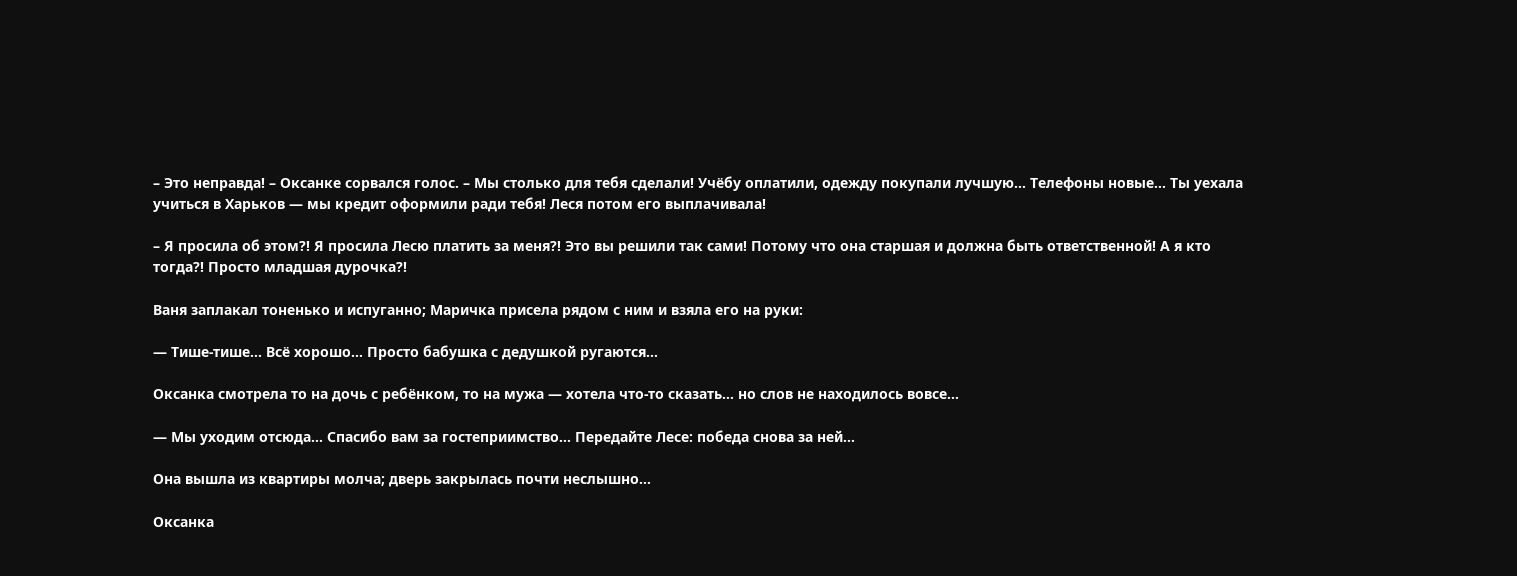– Это неправда! – Оксанке сорвался голос. – Мы столько для тебя сделали! Учёбу оплатили, одежду покупали лучшую… Телефоны новые… Ты уехала учиться в Харьков — мы кредит оформили ради тебя! Леся потом его выплачивала!

– Я просила об этом?! Я просила Лесю платить за меня?! Это вы решили так сами! Потому что она старшая и должна быть ответственной! А я кто тогда?! Просто младшая дурочка?!

Ваня заплакал тоненько и испуганно; Маричка присела рядом с ним и взяла его на руки:

— Тише-тише… Всё хорошо… Просто бабушка с дедушкой ругаются…

Оксанка смотрела то на дочь с ребёнком, то на мужа — хотела что-то сказать… но слов не находилось вовсе…

— Мы уходим отсюда… Спасибо вам за гостеприимство… Передайте Лесе: победа снова за ней…

Она вышла из квартиры молча; дверь закрылась почти неслышно…

Оксанка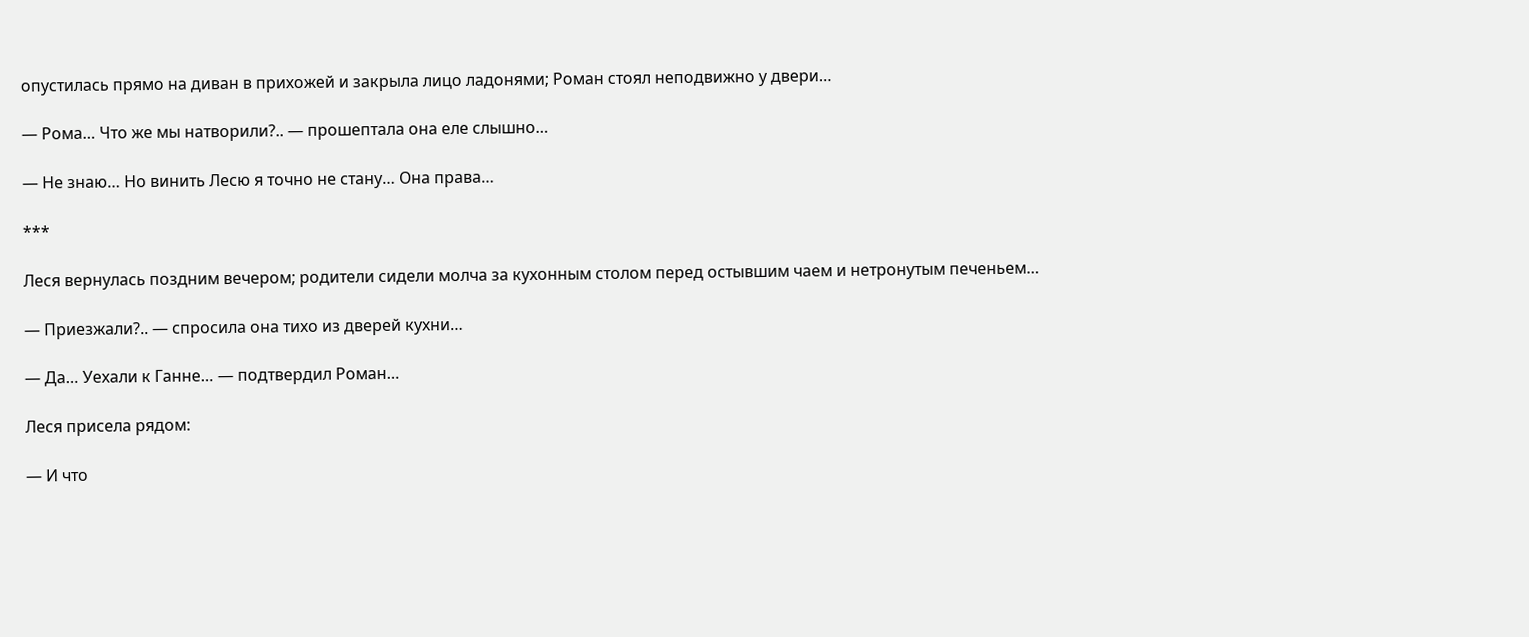опустилась прямо на диван в прихожей и закрыла лицо ладонями; Роман стоял неподвижно у двери…

— Рома… Что же мы натворили?.. — прошептала она еле слышно…

— Не знаю… Но винить Лесю я точно не стану… Она права…

***

Леся вернулась поздним вечером; родители сидели молча за кухонным столом перед остывшим чаем и нетронутым печеньем…

— Приезжали?.. — спросила она тихо из дверей кухни…

— Да… Уехали к Ганне… — подтвердил Роман…

Леся присела рядом:

— И что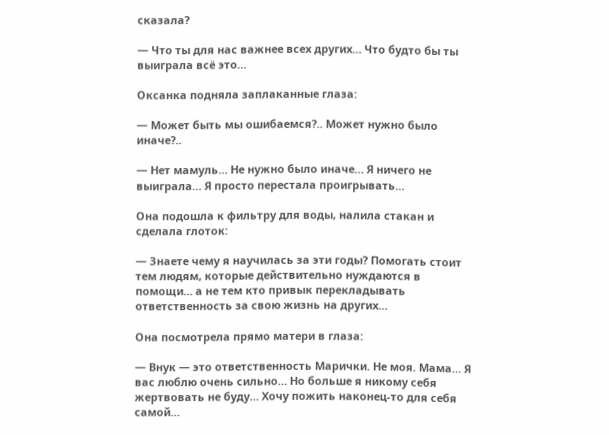сказала?

— Что ты для нас важнее всех других… Что будто бы ты выиграла всё это…

Оксанка подняла заплаканные глаза:

— Может быть мы ошибаемся?.. Может нужно было иначе?..

— Нет мамуль… Не нужно было иначе… Я ничего не выиграла… Я просто перестала проигрывать…

Она подошла к фильтру для воды, налила стакан и сделала глоток:

— Знаете чему я научилась за эти годы? Помогать стоит тем людям, которые действительно нуждаются в помощи… а не тем кто привык перекладывать ответственность за свою жизнь на других…

Она посмотрела прямо матери в глаза:

— Внук — это ответственность Марички. Не моя. Мама… Я вас люблю очень сильно… Но больше я никому себя жертвовать не буду… Хочу пожить наконец-то для себя самой…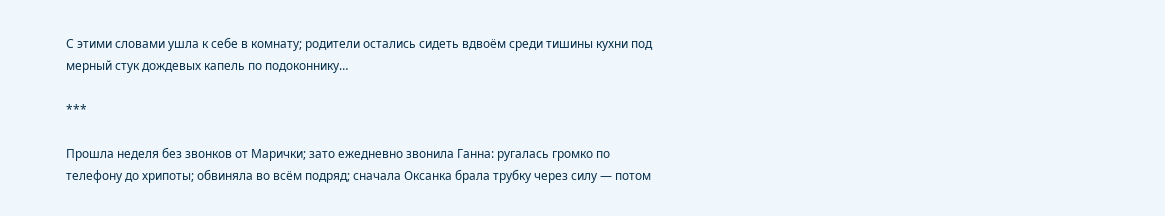С этими словами ушла к себе в комнату; родители остались сидеть вдвоём среди тишины кухни под мерный стук дождевых капель по подоконнику…

***

Прошла неделя без звонков от Марички; зато ежедневно звонила Ганна: ругалась громко по телефону до хрипоты; обвиняла во всём подряд; сначала Оксанка брала трубку через силу — потом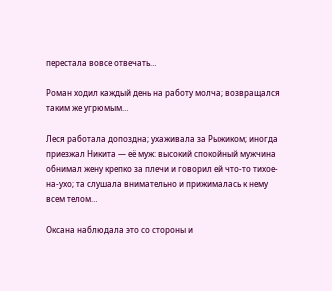перестала вовсе отвечать…

Роман ходил каждый день на работу молча; возвращался таким же угрюмым…

Леся работала допоздна; ухаживала за Рыжиком; иногда приезжал Никита — её муж: высокий спокойный мужчина обнимал жену крепко за плечи и говорил ей что-то тихое-на-ухо; та слушала внимательно и прижималась к нему всем телом…

Оксана наблюдала это со стороны и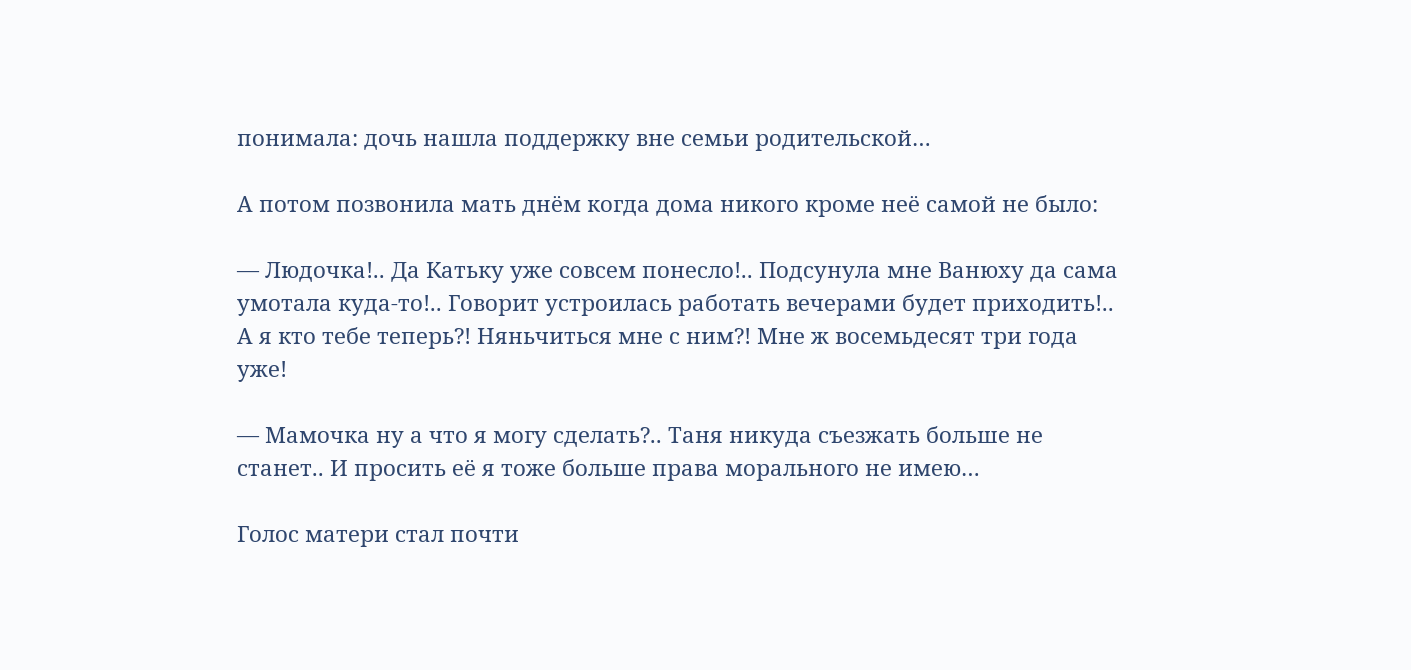понимала: дочь нашла поддержку вне семьи родительской…

А потом позвонила мать днём когда дома никого кроме неё самой не было:

— Людочка!.. Да Катьку уже совсем понесло!.. Подсунула мне Ванюху да сама умотала куда-то!.. Говорит устроилась работать вечерами будет приходить!.. А я кто тебе теперь?! Няньчиться мне с ним?! Мне ж восемьдесят три года уже!

— Мамочка ну а что я могу сделать?.. Таня никуда съезжать больше не станет.. И просить её я тоже больше права морального не имею…

Голос матери стал почти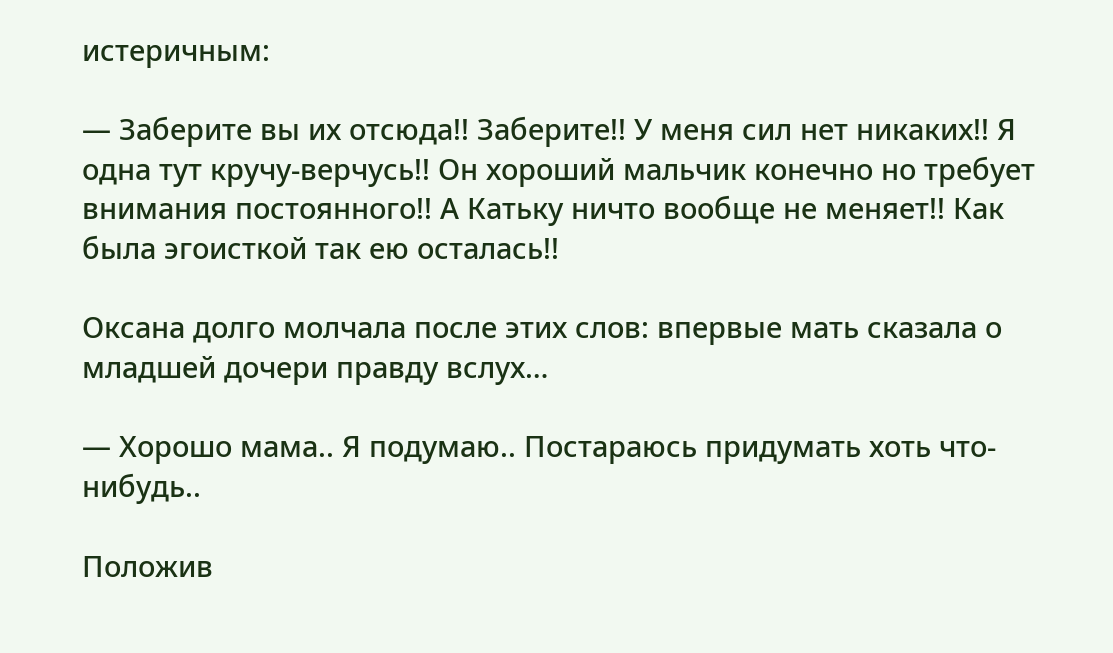истеричным:

— Заберите вы их отсюда!! Заберите!! У меня сил нет никаких!! Я одна тут кручу-верчусь!! Он хороший мальчик конечно но требует внимания постоянного!! А Катьку ничто вообще не меняет!! Как была эгоисткой так ею осталась!!

Оксана долго молчала после этих слов: впервые мать сказала о младшей дочери правду вслух…

— Хорошо мама.. Я подумаю.. Постараюсь придумать хоть что-нибудь..

Положив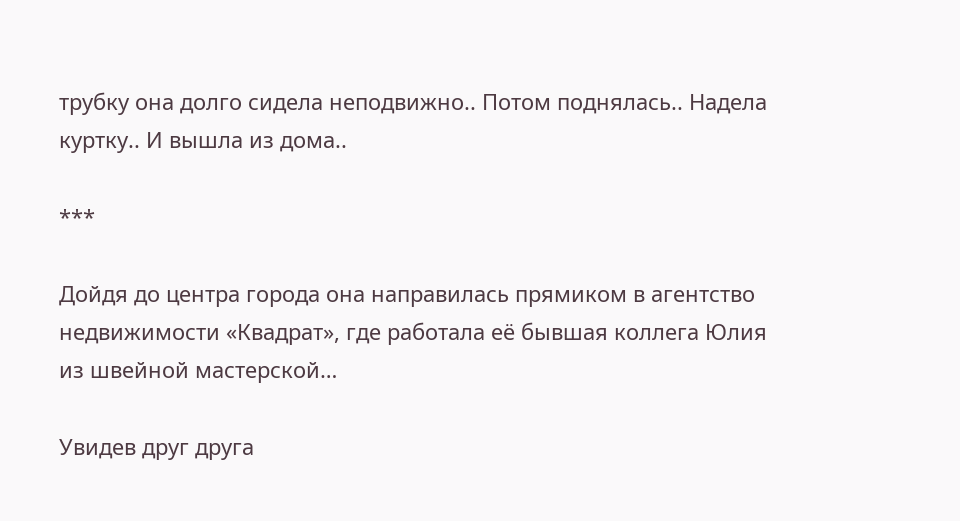трубку она долго сидела неподвижно.. Потом поднялась.. Надела куртку.. И вышла из дома..

***

Дойдя до центра города она направилась прямиком в агентство недвижимости «Квадрат», где работала её бывшая коллега Юлия из швейной мастерской…

Увидев друг друга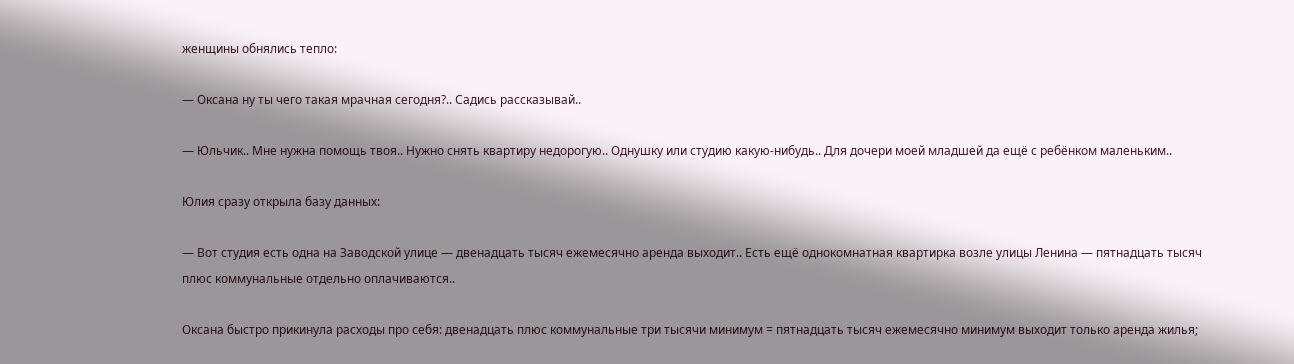женщины обнялись тепло:

— Оксана ну ты чего такая мрачная сегодня?.. Садись рассказывай..

— Юльчик.. Мне нужна помощь твоя.. Нужно снять квартиру недорогую.. Однушку или студию какую-нибудь.. Для дочери моей младшей да ещё с ребёнком маленьким..

Юлия сразу открыла базу данных:

— Вот студия есть одна на Заводской улице — двенадцать тысяч ежемесячно аренда выходит.. Есть ещё однокомнатная квартирка возле улицы Ленина — пятнадцать тысяч плюс коммунальные отдельно оплачиваются..

Оксана быстро прикинула расходы про себя: двенадцать плюс коммунальные три тысячи минимум = пятнадцать тысяч ежемесячно минимум выходит только аренда жилья;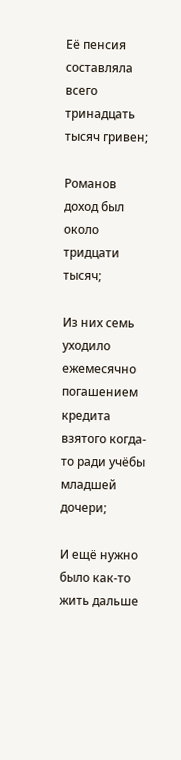Её пенсия составляла всего тринадцать тысяч гривен;

Романов доход был около тридцати тысяч;

Из них семь уходило ежемесячно погашением кредита взятого когда-то ради учёбы младшей дочери;

И ещё нужно было как-то жить дальше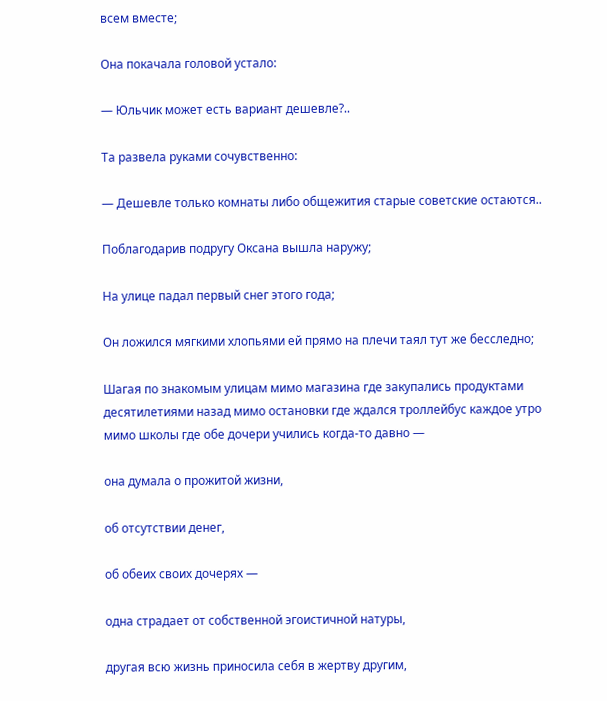всем вместе;

Она покачала головой устало:

— Юльчик может есть вариант дешевле?..

Та развела руками сочувственно:

— Дешевле только комнаты либо общежития старые советские остаются..

Поблагодарив подругу Оксана вышла наружу;

На улице падал первый снег этого года;

Он ложился мягкими хлопьями ей прямо на плечи таял тут же бесследно;

Шагая по знакомым улицам мимо магазина где закупались продуктами десятилетиями назад мимо остановки где ждался троллейбус каждое утро мимо школы где обе дочери учились когда-то давно —

она думала о прожитой жизни,

об отсутствии денег,

об обеих своих дочерях —

одна страдает от собственной эгоистичной натуры,

другая всю жизнь приносила себя в жертву другим,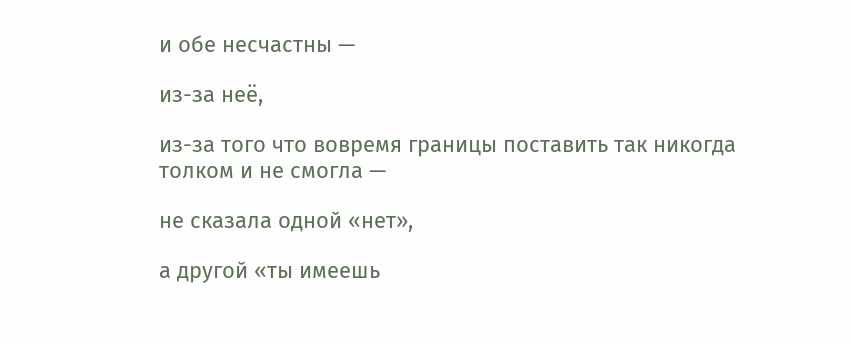и обе несчастны —

из-за неё,

из-за того что вовремя границы поставить так никогда толком и не смогла —

не сказала одной «нет»,

а другой «ты имеешь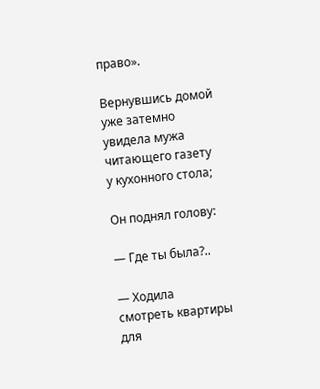право».

Вернувшись домой уже затемно увидела мужа читающего газету у кухонного стола;

Он поднял голову:

― Где ты была?..

― Ходила смотреть квартиры для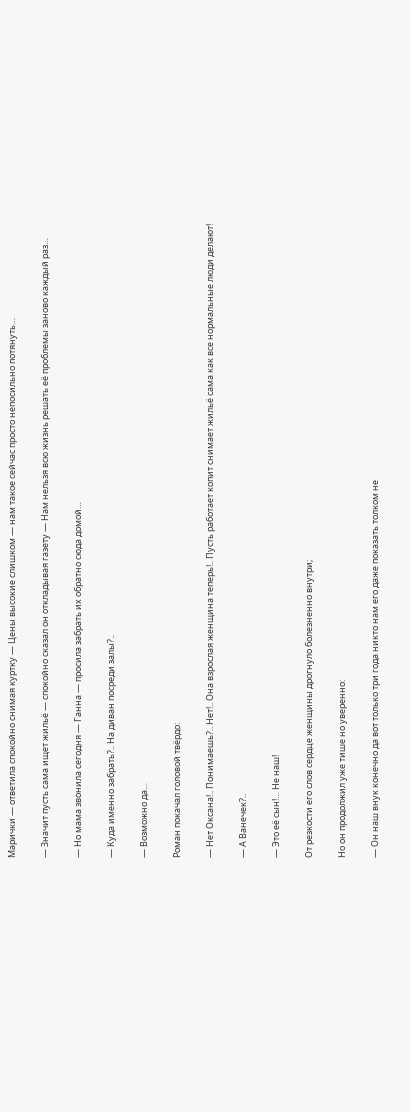Марички ― ответила спокойно снимая куртку ― Цены высокие слишком ― нам такое сейчас просто непосильно потянуть…

― Значит пусть сама ищет жильё ― спокойно сказал он откладывая газету ― Нам нельзя всю жизнь решать её проблемы заново каждый раз…

― Но мама звонила сегодня ― Ганна ― просила забрать их обратно сюда домой…

― Куда именно забрать?.. На диван посреди залы?..

― Возможно да…

Роман покачал головой твёрдо:

― Нет Оксана!.. Понимаешь?.. Нет!.. Она взрослая женщина теперь!.. Пусть работает копит снимает жильё сама как все нормальные люди делают!

― А Ванечек?..

― Это её сын!… Не наш!

От резкости его слов сердце женщины дрогнуло болезненно внутри;

Но он продолжил уже тише но уверенно:

― Он наш внук конечно да вот только три года никто нам его даже показать толком не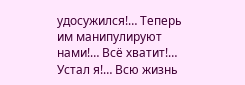удосужился!… Теперь им манипулируют нами!… Всё хватит!… Устал я!… Всю жизнь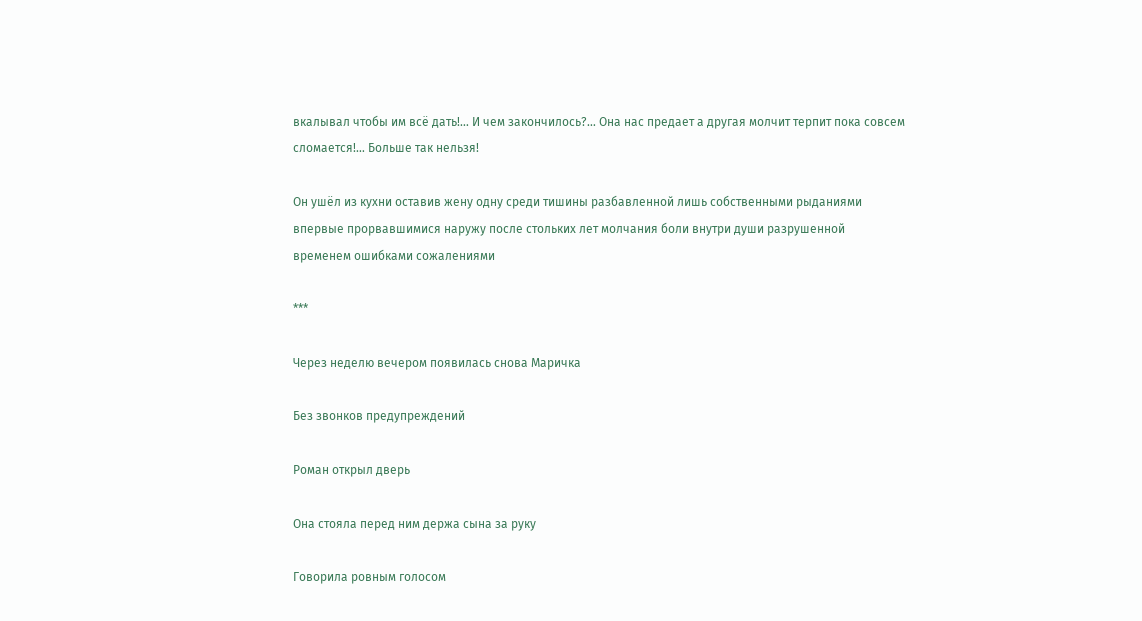вкалывал чтобы им всё дать!… И чем закончилось?… Она нас предает а другая молчит терпит пока совсем сломается!… Больше так нельзя!

Он ушёл из кухни оставив жену одну среди тишины разбавленной лишь собственными рыданиями впервые прорвавшимися наружу после стольких лет молчания боли внутри души разрушенной временем ошибками сожалениями

***

Через неделю вечером появилась снова Маричка

Без звонков предупреждений

Роман открыл дверь

Она стояла перед ним держа сына за руку

Говорила ровным голосом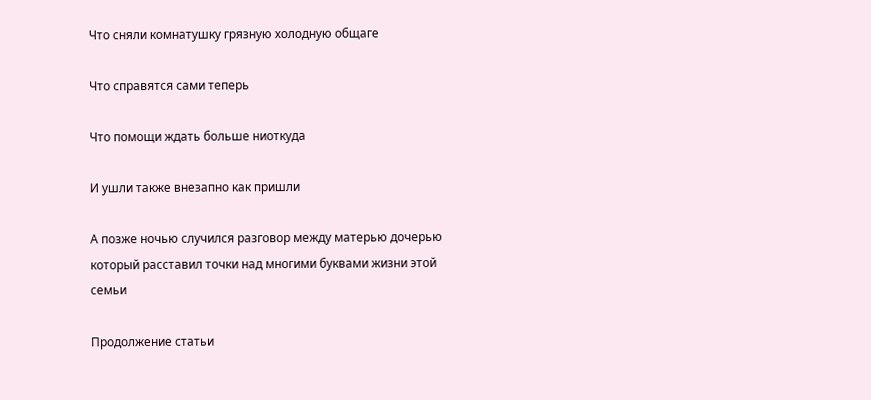Что сняли комнатушку грязную холодную общаге

Что справятся сами теперь

Что помощи ждать больше ниоткуда

И ушли также внезапно как пришли

А позже ночью случился разговор между матерью дочерью который расставил точки над многими буквами жизни этой семьи

Продолжение статьи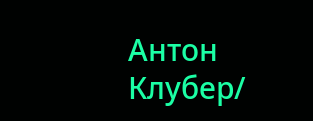Антон Клубер/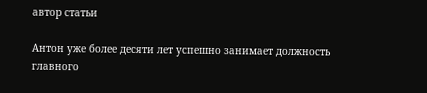автор статьи

Антон уже более десяти лет успешно занимает должность главного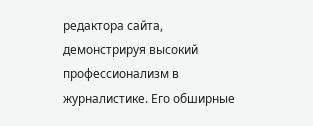редактора сайта, демонстрируя высокий профессионализм в журналистике. Его обширные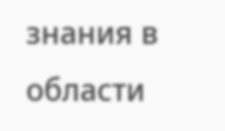знания в области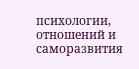психологии, отношений и саморазвития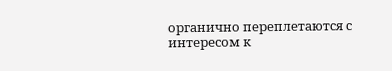органично переплетаются с интересом к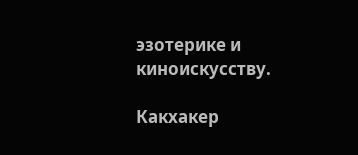эзотерике и киноискусству.

Какхакер